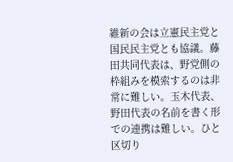維新の会は立憲民主党と国民民主党とも協議。藤田共同代表は、野党側の枠組みを模索するのは非常に難しい。玉木代表、野田代表の名前を書く形での連携は難しい。ひと区切り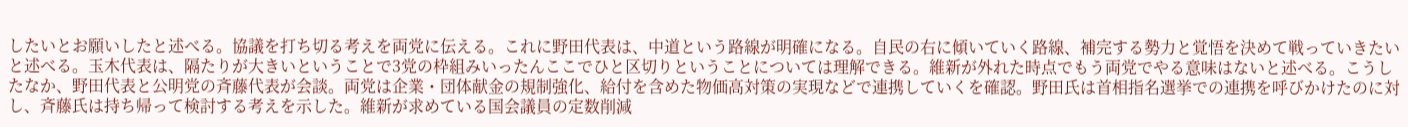したいとお願いしたと述べる。協議を打ち切る考えを両党に伝える。これに野田代表は、中道という路線が明確になる。自民の右に傾いていく路線、補完する勢力と覚悟を決めて戦っていきたいと述べる。玉木代表は、隔たりが大きいということで3党の枠組みいったんここでひと区切りということについては理解できる。維新が外れた時点でもう両党でやる意味はないと述べる。こうしたなか、野田代表と公明党の斉藤代表が会談。両党は企業・団体献金の規制強化、給付を含めた物価高対策の実現などで連携していくを確認。野田氏は首相指名選挙での連携を呼びかけたのに対し、斉藤氏は持ち帰って検討する考えを示した。維新が求めている国会議員の定数削減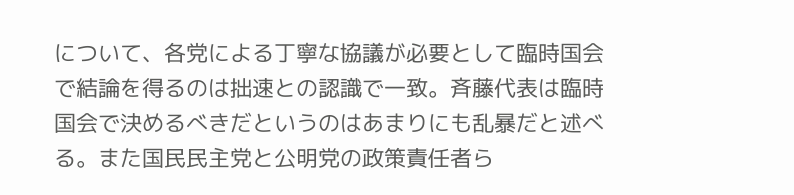について、各党による丁寧な協議が必要として臨時国会で結論を得るのは拙速との認識で一致。斉藤代表は臨時国会で決めるべきだというのはあまりにも乱暴だと述べる。また国民民主党と公明党の政策責任者ら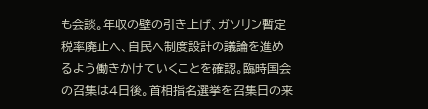も会談。年収の壁の引き上げ、ガソリン暫定税率廃止へ、自民へ制度設計の議論を進めるよう働きかけていくことを確認。臨時国会の召集は4日後。首相指名選挙を召集日の来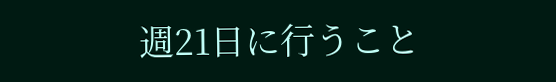週21日に行うこと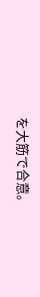を大筋で合意。